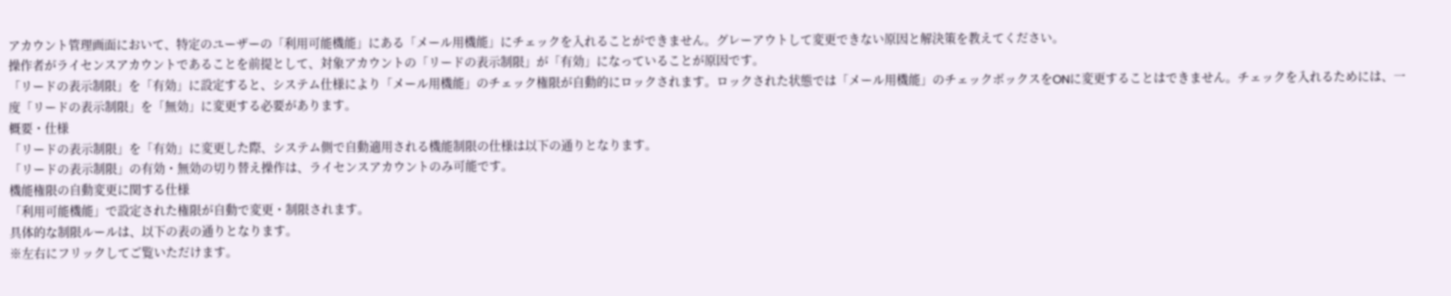アカウント管理画面において、特定のユーザーの「利用可能機能」にある「メール用機能」にチェックを入れることができません。グレーアウトして変更できない原因と解決策を教えてください。
操作者がライセンスアカウントであることを前提として、対象アカウントの「リードの表示制限」が「有効」になっていることが原因です。
「リードの表示制限」を「有効」に設定すると、システム仕様により「メール用機能」のチェック権限が自動的にロックされます。ロックされた状態では「メール用機能」のチェックボックスをONに変更することはできません。チェックを入れるためには、一度「リードの表示制限」を「無効」に変更する必要があります。
概要・仕様
「リードの表示制限」を「有効」に変更した際、システム側で自動適用される機能制限の仕様は以下の通りとなります。
「リードの表示制限」の有効・無効の切り替え操作は、ライセンスアカウントのみ可能です。
機能権限の自動変更に関する仕様
「利用可能機能」で設定された権限が自動で変更・制限されます。
具体的な制限ルールは、以下の表の通りとなります。
※左右にフリックしてご覧いただけます。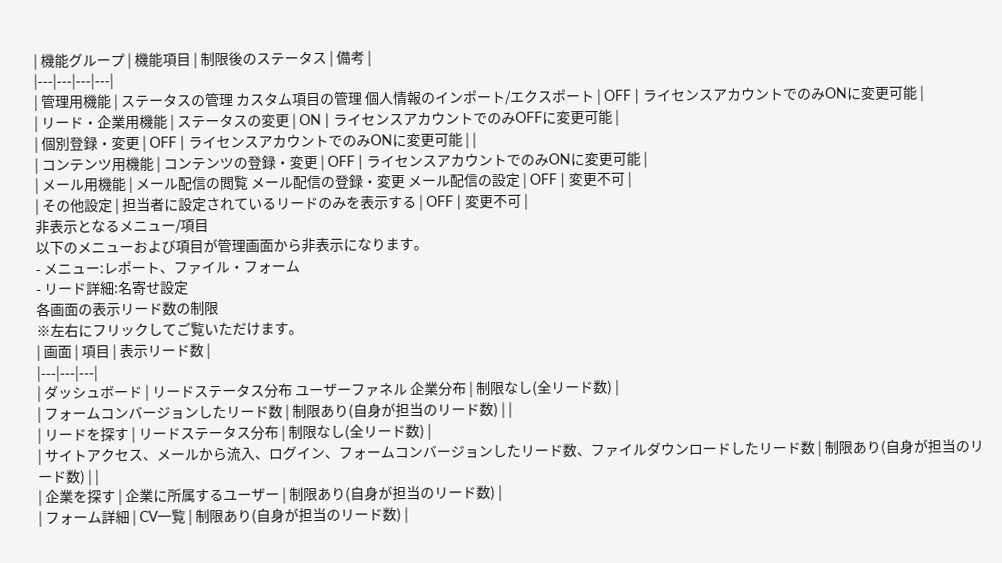| 機能グループ | 機能項目 | 制限後のステータス | 備考 |
|---|---|---|---|
| 管理用機能 | ステータスの管理 カスタム項目の管理 個人情報のインポート/エクスポート | OFF | ライセンスアカウントでのみONに変更可能 |
| リード・企業用機能 | ステータスの変更 | ON | ライセンスアカウントでのみOFFに変更可能 |
| 個別登録・変更 | OFF | ライセンスアカウントでのみONに変更可能 | |
| コンテンツ用機能 | コンテンツの登録・変更 | OFF | ライセンスアカウントでのみONに変更可能 |
| メール用機能 | メール配信の閲覧 メール配信の登録・変更 メール配信の設定 | OFF | 変更不可 |
| その他設定 | 担当者に設定されているリードのみを表示する | OFF | 変更不可 |
非表示となるメニュー/項目
以下のメニューおよび項目が管理画面から非表示になります。
- メニュー:レポート、ファイル・フォーム
- リード詳細:名寄せ設定
各画面の表示リード数の制限
※左右にフリックしてご覧いただけます。
| 画面 | 項目 | 表示リード数 |
|---|---|---|
| ダッシュボード | リードステータス分布 ユーザーファネル 企業分布 | 制限なし(全リード数) |
| フォームコンバージョンしたリード数 | 制限あり(自身が担当のリード数) | |
| リードを探す | リードステータス分布 | 制限なし(全リード数) |
| サイトアクセス、メールから流入、ログイン、フォームコンバージョンしたリード数、ファイルダウンロードしたリード数 | 制限あり(自身が担当のリード数) | |
| 企業を探す | 企業に所属するユーザー | 制限あり(自身が担当のリード数) |
| フォーム詳細 | CV一覧 | 制限あり(自身が担当のリード数) |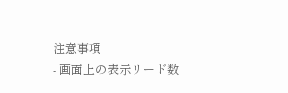注意事項
- 画面上の表示リード数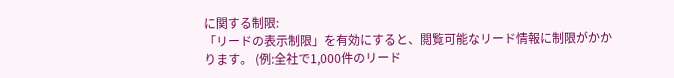に関する制限:
「リードの表示制限」を有効にすると、閲覧可能なリード情報に制限がかかります。 (例:全社で1,000件のリード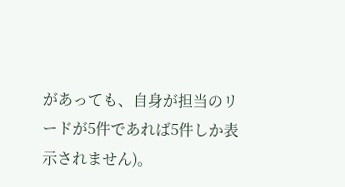があっても、自身が担当のリードが5件であれば5件しか表示されません)。